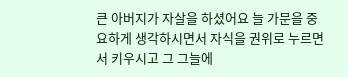큰 아버지가 자살을 하셨어요 늘 가문을 중요하게 생각하시면서 자식을 권위로 누르면서 키우시고 그 그늘에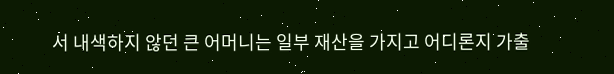서 내색하지 않던 큰 어머니는 일부 재산을 가지고 어디론지 가출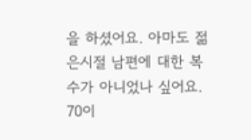을 하셨어요. 아마도 젊은시절 남편에 대한 복수가 아니었나 싶어요. 70이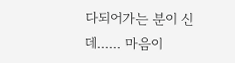다되어가는 분이 신데...... 마음이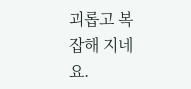괴롭고 복잡해 지네요.